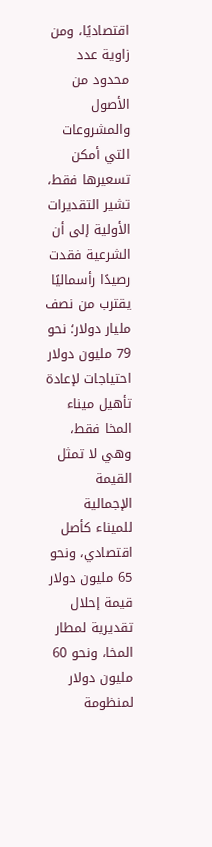اقتصاديًا، ومن زاوية عدد محدود من الأصول والمشروعات التي أمكن تسعيرها فقط، تشير التقديرات الأولية إلى أن الشرعية فقدت رصيدًا رأسماليًا يقترب من نصف مليار دولار؛ نحو 79 مليون دولار احتياجات لإعادة تأهيل ميناء المخا فقط، وهي لا تمثل القيمة الإجمالية للميناء كأصل اقتصادي، ونحو 65 مليون دولار قيمة إحلال تقديرية لمطار المخا، ونحو 60 مليون دولار لمنظومة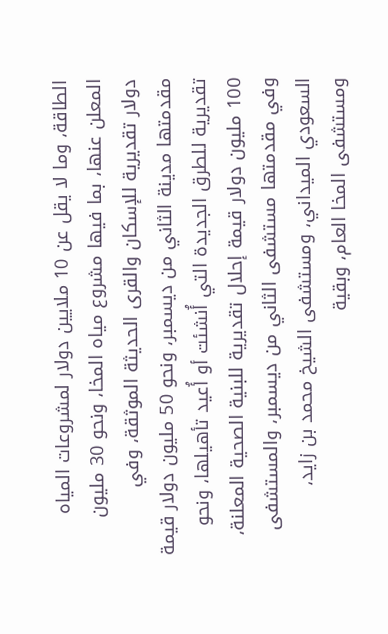الطاقة، وما لا يقل عن 10 ملايين دولار لمشروعات المياه المعلن عنها، بما فيها مشروع مياه المخا، ونحو 30 مليون دولار تقديرية للإسكان والقرى الحديثة الموثقة، وفي مقدمتها مدينة الثاني من ديسمبر، ونحو 50 مليون دولار قيمة تقديرية للطرق الجديدة التي أُنشئت أو أُعيد تأهيلها، ونحو 100 مليون دولار قيمة إحلال تقديرية للبنية الصحية المعلنة، وفي مقدمتها مستشفى الثاني من ديسمبر، والمستشفى السعودي الميداني، ومستشفى الشيخ محمد بن زايد، ومستشفى المخا العام، وبقية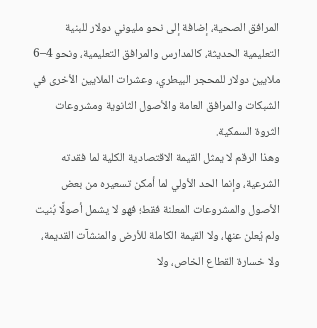المرافق الصحية، إضافة إلى نحو مليوني دولار للبنية التعليمية الحديثة، كالمدارس والمرافق التعليمية، ونحو 4–6 ملايين دولار للمحجر البيطري، وعشرات الملايين الأخرى في الشبكات والمرافق العامة والأصول الثانوية ومشروعات الثروة السمكية.
وهذا الرقم لا يمثل القيمة الاقتصادية الكلية لما فقدته الشرعية، وإنما الحد الأولي لما أمكن تسعيره من بعض الأصول والمشروعات المعلنة فقط؛ فهو لا يشمل أصولًا بُنيت ولم يُعلن عنها، ولا القيمة الكاملة للأرض والمنشآت القديمة، ولا خسارة القطاع الخاص، ولا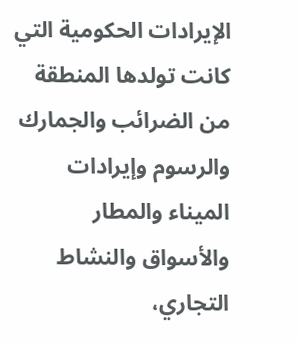الإيرادات الحكومية التي كانت تولدها المنطقة من الضرائب والجمارك والرسوم وإيرادات الميناء والمطار والأسواق والنشاط التجاري،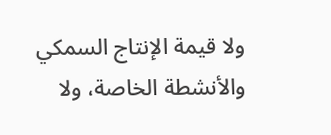ولا قيمة الإنتاج السمكي والأنشطة الخاصة، ولا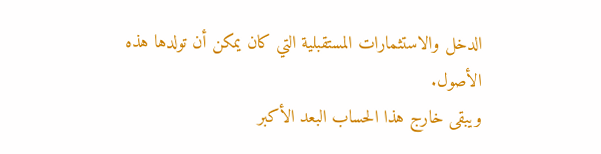الدخل والاستثمارات المستقبلية التي كان يمكن أن تولدها هذه الأصول.
ويبقى خارج هذا الحساب البعد الأكبر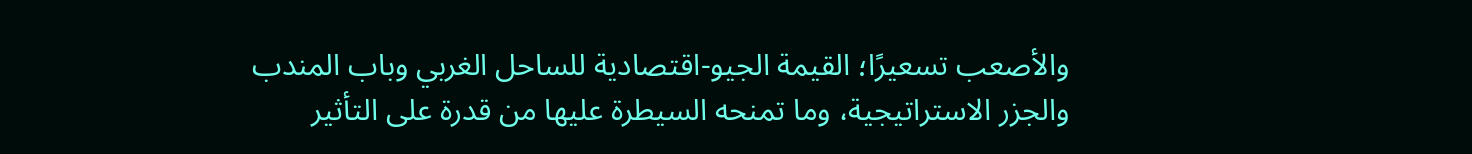والأصعب تسعيرًا؛ القيمة الجيو-اقتصادية للساحل الغربي وباب المندب والجزر الاستراتيجية، وما تمنحه السيطرة عليها من قدرة على التأثير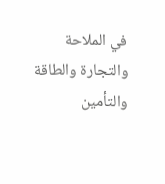في الملاحة والتجارة والطاقة والتأمين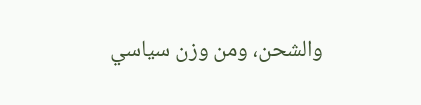والشحن، ومن وزن سياسي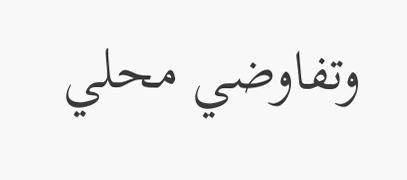وتفاوضي محلي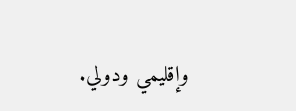وإقليمي ودولي.